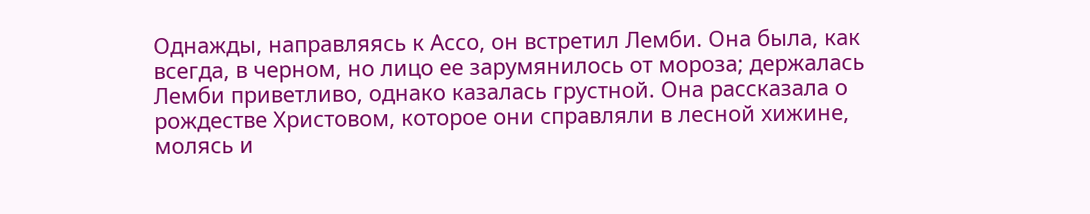Однажды, направляясь к Ассо, он встретил Лемби. Она была, как всегда, в черном, но лицо ее зарумянилось от мороза; держалась Лемби приветливо, однако казалась грустной. Она рассказала о рождестве Христовом, которое они справляли в лесной хижине, молясь и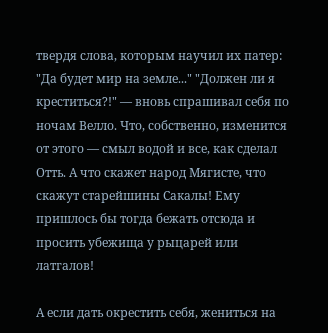твердя слова, которым научил их патер: "Да будет мир на земле..." "Должен ли я креститься?!" — вновь спрашивал себя по ночам Велло. Что, собственно, изменится от этого — смыл водой и все, как сделал Отть. А что скажет народ Мягисте, что скажут старейшины Сакалы! Ему пришлось бы тогда бежать отсюда и просить убежища у рыцарей или латгалов!

А если дать окрестить себя, жениться на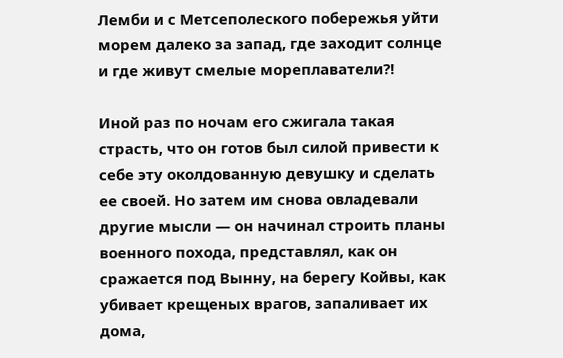Лемби и с Метсеполеского побережья уйти морем далеко за запад, где заходит солнце и где живут смелые мореплаватели?!

Иной раз по ночам его сжигала такая страсть, что он готов был силой привести к себе эту околдованную девушку и сделать ее своей. Но затем им снова овладевали другие мысли — он начинал строить планы военного похода, представлял, как он сражается под Вынну, на берегу Койвы, как убивает крещеных врагов, запаливает их дома,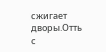сжигает дворы.Отть с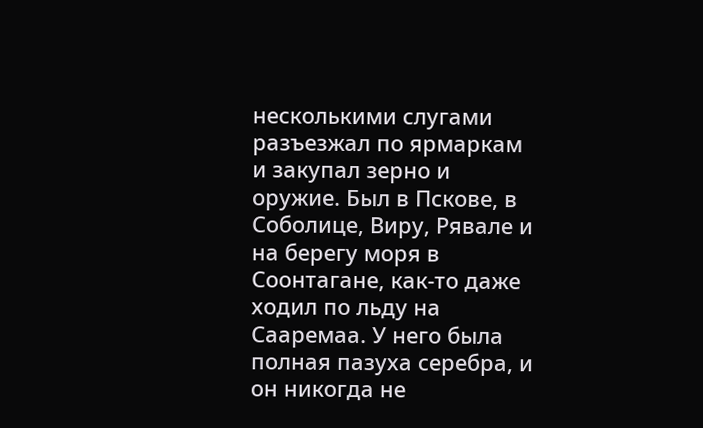несколькими слугами разъезжал по ярмаркам и закупал зерно и оружие. Был в Пскове, в Соболице, Виру, Рявале и на берегу моря в Соонтагане, как-то даже ходил по льду на Сааремаа. У него была полная пазуха серебра, и он никогда не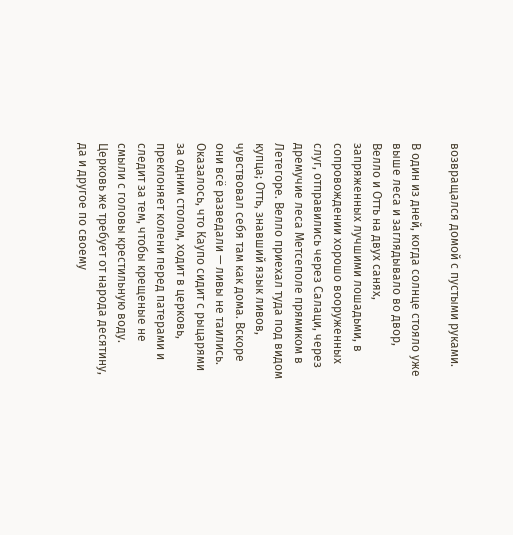возвращался домой с пустыми руками.

В один из дней, когда солнце стояло уже выше леса и заглядывало во двор, Велло и Отть на двух санях, запряженных лучшими лошадьми, в сопровождении хорошо вооруженных слуг, отправились через Салаци, через дремучие леса Метсеполе прямиком в Летегоре. Велло приехал туда под видом купца; Отть, знавший язык ливов, чувствовал себя там как дома. Вскоре они всё разведали — ливы не таились. Оказалось, что Каупо сидит с рыцарями за одним столом, ходит в церковь, преклоняет колени перед патерами и следит за тем, чтобы крещеные не смыли с головы крестильную воду. Церковь же требует от народа десятину, да и другое по своему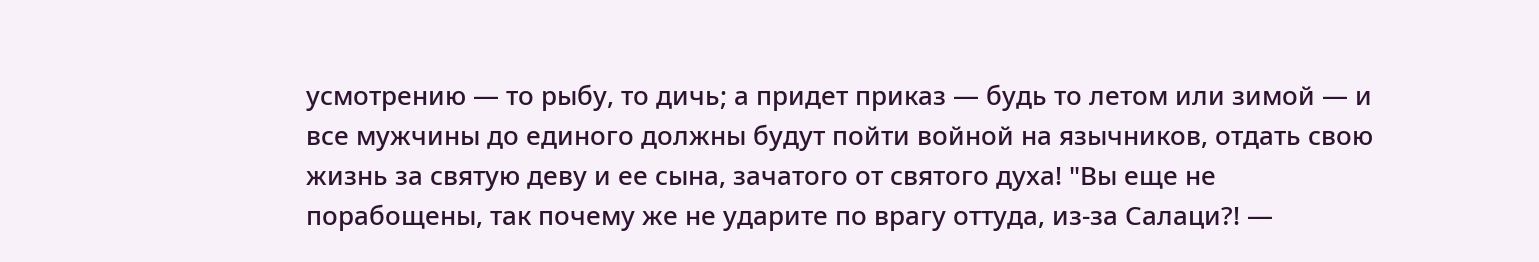усмотрению — то рыбу, то дичь; а придет приказ — будь то летом или зимой — и все мужчины до единого должны будут пойти войной на язычников, отдать свою жизнь за святую деву и ее сына, зачатого от святого духа! "Вы еще не порабощены, так почему же не ударите по врагу оттуда, из-за Салаци?! —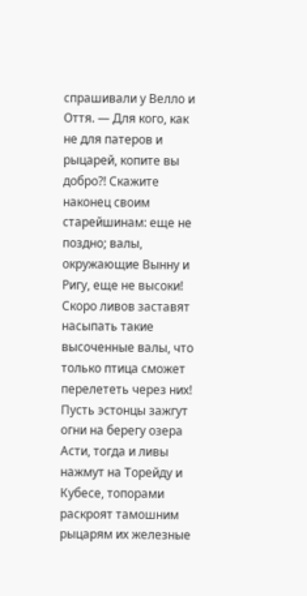спрашивали у Велло и Оття. — Для кого, как не для патеров и рыцарей, копите вы добро?! Скажите наконец своим старейшинам: еще не поздно; валы, окружающие Вынну и Ригу, еще не высоки! Скоро ливов заставят насыпать такие высоченные валы, что только птица сможет перелететь через них! Пусть эстонцы зажгут огни на берегу озера Асти, тогда и ливы нажмут на Торейду и Кубесе, топорами раскроят тамошним рыцарям их железные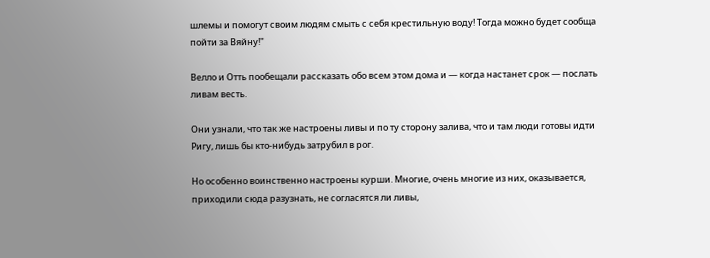шлемы и помогут своим людям смыть с себя крестильную воду! Тогда можно будет сообща пойти за Вяйну!"

Велло и Отть пообещали рассказать обо всем этом дома и — когда настанет срок — послать ливам весть.

Они узнали, что так же настроены ливы и по ту сторону залива, что и там люди готовы идти Ригу, лишь бы кто-нибудь затрубил в рог.

Но особенно воинственно настроены курши. Многие, очень многие из них, оказывается, приходили сюда разузнать, не согласятся ли ливы,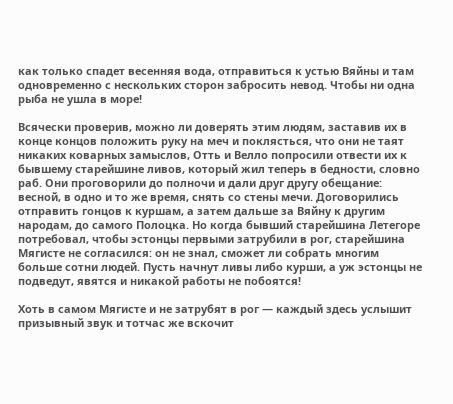как только спадет весенняя вода, отправиться к устью Вяйны и там одновременно с нескольких сторон забросить невод. Чтобы ни одна рыба не ушла в море!

Всячески проверив, можно ли доверять этим людям, заставив их в конце концов положить руку на меч и поклясться, что они не таят никаких коварных замыслов, Отть и Велло попросили отвести их к бывшему старейшине ливов, который жил теперь в бедности, словно раб. Они проговорили до полночи и дали друг другу обещание: весной, в одно и то же время, снять со стены мечи. Договорились отправить гонцов к куршам, а затем дальше за Вяйну к другим народам, до самого Полоцка. Но когда бывший старейшина Летегоре потребовал, чтобы эстонцы первыми затрубили в рог, старейшина Мягисте не согласился: он не знал, сможет ли собрать многим больше сотни людей. Пусть начнут ливы либо курши, а уж эстонцы не подведут, явятся и никакой работы не побоятся!

Хоть в самом Мягисте и не затрубят в рог — каждый здесь услышит призывный звук и тотчас же вскочит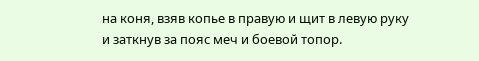на коня, взяв копье в правую и щит в левую руку и заткнув за пояс меч и боевой топор.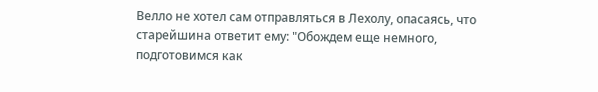Велло не хотел сам отправляться в Лехолу, опасаясь, что старейшина ответит ему: "Обождем еще немного, подготовимся как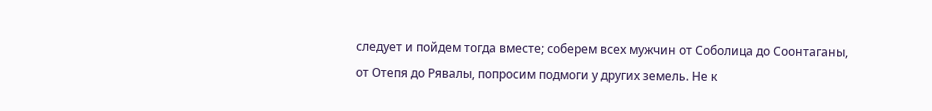следует и пойдем тогда вместе; соберем всех мужчин от Соболица до Соонтаганы, от Отепя до Рявалы, попросим подмоги у других земель. Не к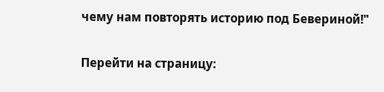чему нам повторять историю под Бевериной!"

Перейти на страницу: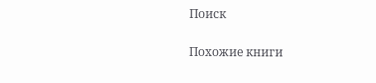Поиск

Похожие книги